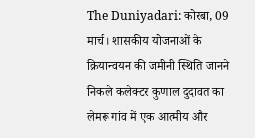The Duniyadari: कोरबा, 09 मार्च। शासकीय योजनाओं के क्रियान्वयन की जमीनी स्थिति जानने निकले कलेक्टर कुणाल दुदावत का लेमरू गांव में एक आत्मीय और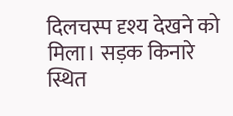दिलचस्प दृश्य देखने को मिला। सड़क किनारे स्थित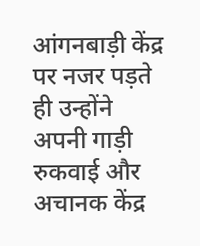आंगनबाड़ी केंद्र पर नजर पड़ते ही उन्होंने अपनी गाड़ी रुकवाई और अचानक केंद्र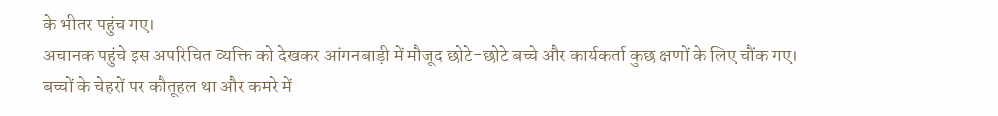के भीतर पहुंच गए।
अचानक पहुंचे इस अपरिचित व्यक्ति को देखकर आंगनबाड़ी में मौजूद छोटे-छोटे बच्चे और कार्यकर्ता कुछ क्षणों के लिए चौंक गए। बच्चों के चेहरों पर कौतूहल था और कमरे में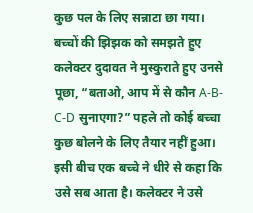कुछ पल के लिए सन्नाटा छा गया। बच्चों की झिझक को समझते हुए कलेक्टर दुदावत ने मुस्कुराते हुए उनसे पूछा, “बताओ, आप में से कौन A-B-C-D सुनाएगा?” पहले तो कोई बच्चा कुछ बोलने के लिए तैयार नहीं हुआ।
इसी बीच एक बच्चे ने धीरे से कहा कि उसे सब आता है। कलेक्टर ने उसे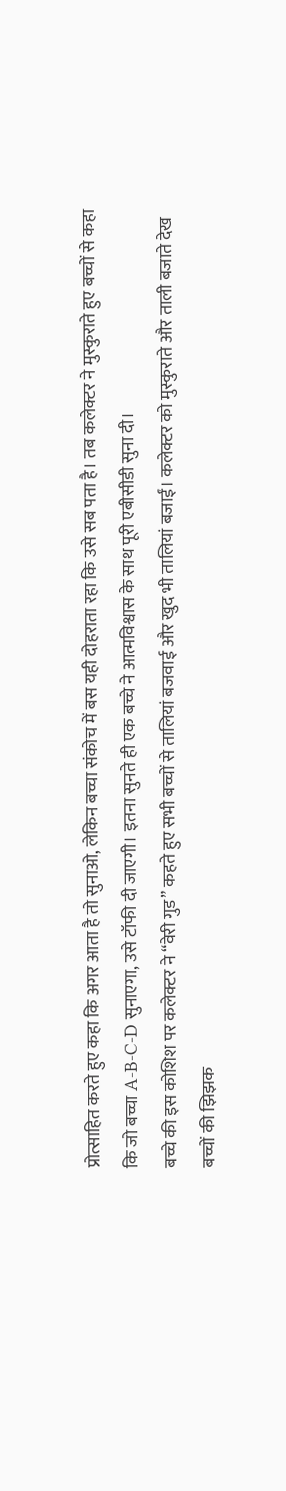प्रोत्साहित करते हुए कहा कि अगर आता है तो सुनाओ, लेकिन बच्चा संकोच में बस यही दोहराता रहा कि उसे सब पता है। तब कलेक्टर ने मुस्कुराते हुए बच्चों से कहा कि जो बच्चा A-B-C-D सुनाएगा, उसे टॉफी दी जाएगी। इतना सुनते ही एक बच्चे ने आत्मविश्वास के साथ पूरी एबीसीडी सुना दी।
बच्चे की इस कोशिश पर कलेक्टर ने “वेरी गुड” कहते हुए सभी बच्चों से तालियां बजवाई और खुद भी तालियां बजाईं। कलेक्टर को मुस्कुराते और ताली बजाते देख बच्चों की झिझक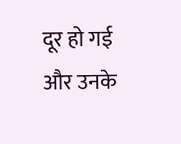दूर हो गई और उनके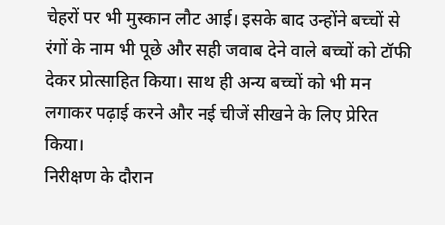चेहरों पर भी मुस्कान लौट आई। इसके बाद उन्होंने बच्चों से रंगों के नाम भी पूछे और सही जवाब देने वाले बच्चों को टॉफी देकर प्रोत्साहित किया। साथ ही अन्य बच्चों को भी मन लगाकर पढ़ाई करने और नई चीजें सीखने के लिए प्रेरित किया।
निरीक्षण के दौरान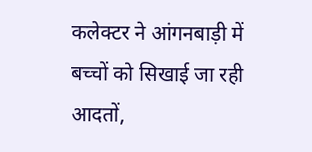कलेक्टर ने आंगनबाड़ी में बच्चों को सिखाई जा रही आदतों,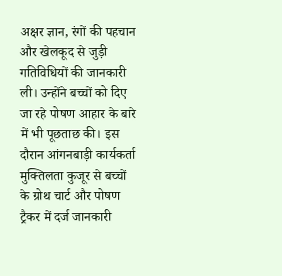अक्षर ज्ञान, रंगों की पहचान और खेलकूद से जुड़ी गतिविधियों की जानकारी ली। उन्होंने बच्चों को दिए जा रहे पोषण आहार के बारे में भी पूछताछ की। इस दौरान आंगनबाड़ी कार्यकर्ता मुक्तिलता कुजूर से बच्चों के ग्रोथ चार्ट और पोषण ट्रैकर में दर्ज जानकारी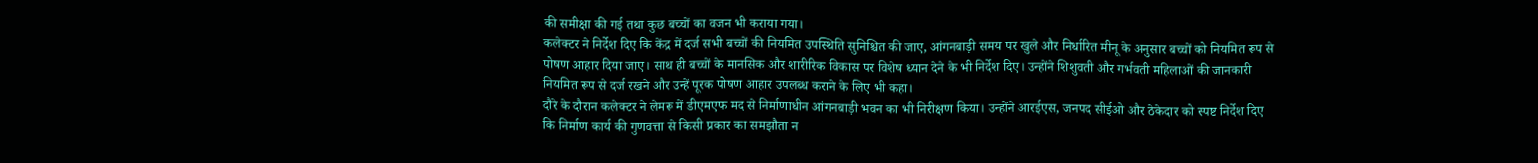की समीक्षा की गई तथा कुछ बच्चों का वजन भी कराया गया।
कलेक्टर ने निर्देश दिए कि केंद्र में दर्ज सभी बच्चों की नियमित उपस्थिति सुनिश्चित की जाए, आंगनबाड़ी समय पर खुले और निर्धारित मीनू के अनुसार बच्चों को नियमित रूप से पोषण आहार दिया जाए। साथ ही बच्चों के मानसिक और शारीरिक विकास पर विशेष ध्यान देने के भी निर्देश दिए। उन्होंने शिशुवती और गर्भवती महिलाओं की जानकारी नियमित रूप से दर्ज रखने और उन्हें पूरक पोषण आहार उपलब्ध कराने के लिए भी कहा।
दौरे के दौरान कलेक्टर ने लेमरू में डीएमएफ मद से निर्माणाधीन आंगनबाड़ी भवन का भी निरीक्षण किया। उन्होंने आरईएस, जनपद सीईओ और ठेकेदार को स्पष्ट निर्देश दिए कि निर्माण कार्य की गुणवत्ता से किसी प्रकार का समझौता न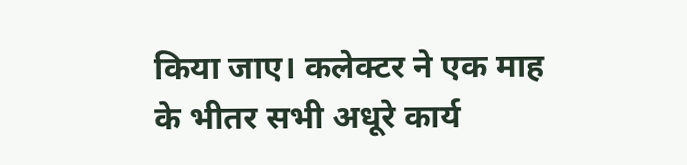किया जाए। कलेक्टर ने एक माह के भीतर सभी अधूरे कार्य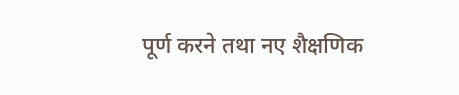पूर्ण करने तथा नए शैक्षणिक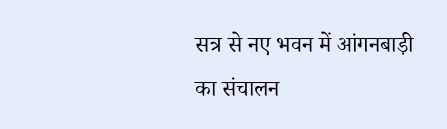सत्र से नए भवन में आंगनबाड़ी का संचालन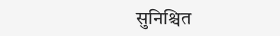सुनिश्चित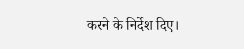करने के निर्देश दिए।